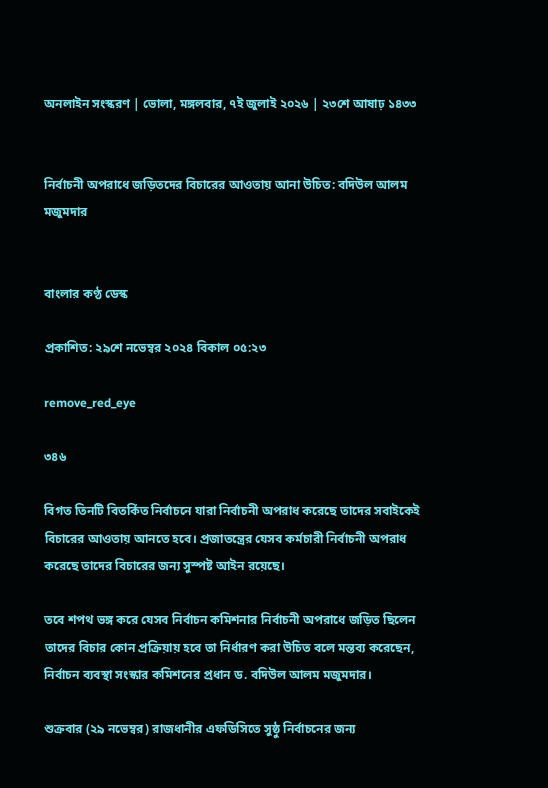অনলাইন সংস্করণ | ভোলা, মঙ্গলবার, ৭ই জুলাই ২০২৬ | ২৩শে আষাঢ় ১৪৩৩


নির্বাচনী অপরাধে জড়িতদের বিচারের আওতায় আনা উচিত: বদিউল আলম মজুমদার


বাংলার কণ্ঠ ডেস্ক

প্রকাশিত: ২৯শে নভেম্বর ২০২৪ বিকাল ০৫:২৩

remove_red_eye

৩৪৬

বিগত তিনটি বিতর্কিত নির্বাচনে যারা নির্বাচনী অপরাধ করেছে তাদের সবাইকেই বিচারের আওতায় আনতে হবে। প্রজাতন্ত্রের যেসব কর্মচারী নির্বাচনী অপরাধ করেছে তাদের বিচারের জন্য সুস্পষ্ট আইন রয়েছে।

তবে শপথ ভঙ্গ করে যেসব নির্বাচন কমিশনার নির্বাচনী অপরাধে জড়িত ছিলেন তাদের বিচার কোন প্রক্রিয়ায় হবে তা নির্ধারণ করা উচিত বলে মন্তব্য করেছেন, নির্বাচন ব্যবস্থা সংস্কার কমিশনের প্রধান ড. বদিউল আলম মজুমদার।

শুক্রবার (২৯ নভেম্বর) রাজধানীর এফডিসিতে সুষ্ঠু নির্বাচনের জন্য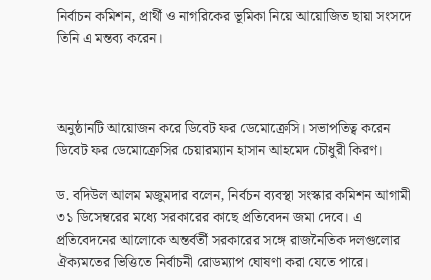নির্বাচন কমিশন, প্রার্থী ও নাগরিকের ভূমিকা নিয়ে আয়োজিত ছায়া সংসদে তিনি এ মন্তব্য করেন।



অনুষ্ঠানটি আয়োজন করে ডিবেট ফর ডেমোক্রেসি। সভাপতিত্ব করেন ডিবেট ফর ডেমোক্রেসির চেয়ারম্যান হাসান আহমেদ চৌধুরী কিরণ।

ড. বদিউল আলম মজুমদার বলেন, নির্বচন ব্যবস্থা সংস্কার কমিশন আগামী ৩১ ডিসেম্বরের মধ্যে সরকারের কাছে প্রতিবেদন জমা দেবে। এ প্রতিবেদনের আলোকে অন্তর্বর্তী সরকারের সঙ্গে রাজনৈতিক দলগুলোর ঐক্যমতের ভিত্তিতে নির্বাচনী রোডম্যাপ ঘোষণা করা যেতে পারে।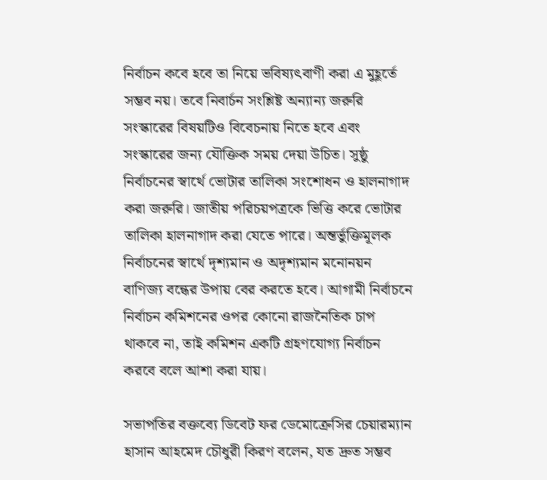নির্বাচন কবে হবে তা নিয়ে ভবিষ্যৎবাণী করা এ মুহূর্তে সম্ভব নয়। তবে নিবার্চন সংশ্লিষ্ট অন্যান্য জরুরি সংস্কারের বিষয়টিও বিবেচনায় নিতে হবে এবং সংস্কারের জন্য যৌক্তিক সময় দেয়া উচিত। সুষ্ঠু নির্বাচনের স্বার্থে ভোটার তালিকা সংশোধন ও হালনাগাদ করা জরুরি। জাতীয় পরিচয়পত্রকে ভিত্তি করে ভোটার তালিকা হালনাগাদ করা যেতে পারে। অন্তর্ভুক্তিমূলক নির্বাচনের স্বার্থে দৃশ্যমান ও অদৃশ্যমান মনোনয়ন বাণিজ্য বন্ধের উপায় বের করতে হবে। আগামী নির্বাচনে নির্বাচন কমিশনের ওপর কোনো রাজনৈতিক চাপ থাকবে না, তাই কমিশন একটি গ্রহণযোগ্য নির্বাচন করবে বলে আশা করা যায়।

সভাপতির বক্তব্যে ডিবেট ফর ডেমোক্রেসির চেয়ারম্যান হাসান আহমেদ চৌধুরী কিরণ বলেন, যত দ্রুত সম্ভব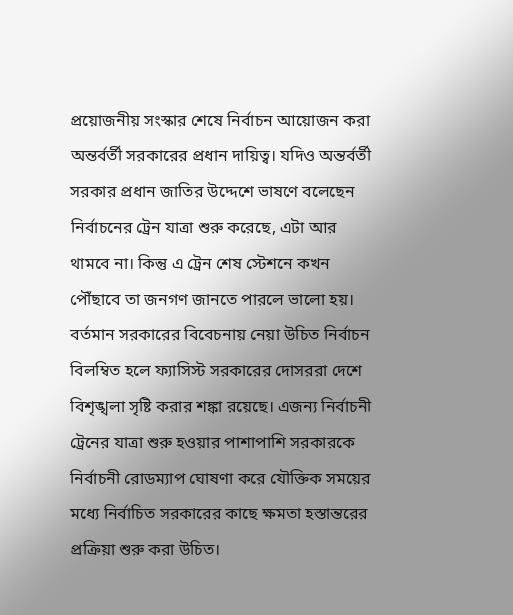প্রয়োজনীয় সংস্কার শেষে নির্বাচন আয়োজন করা অন্তর্বর্তী সরকারের প্রধান দায়িত্ব। যদিও অন্তর্বর্তী সরকার প্রধান জাতির উদ্দেশে ভাষণে বলেছেন নির্বাচনের ট্রেন যাত্রা শুরু করেছে, এটা আর থামবে না। কিন্তু এ ট্রেন শেষ স্টেশনে কখন পৌঁছাবে তা জনগণ জানতে পারলে ভালো হয়। বর্তমান সরকারের বিবেচনায় নেয়া উচিত নির্বাচন বিলম্বিত হলে ফ্যাসিস্ট সরকারের দোসররা দেশে বিশৃঙ্খলা সৃষ্টি করার শঙ্কা রয়েছে। এজন্য নির্বাচনী ট্রেনের যাত্রা শুরু হওয়ার পাশাপাশি সরকারকে নির্বাচনী রোডম্যাপ ঘোষণা করে যৌক্তিক সময়ের মধ্যে নির্বাচিত সরকারের কাছে ক্ষমতা হস্তান্তরের প্রক্রিয়া শুরু করা উচিত।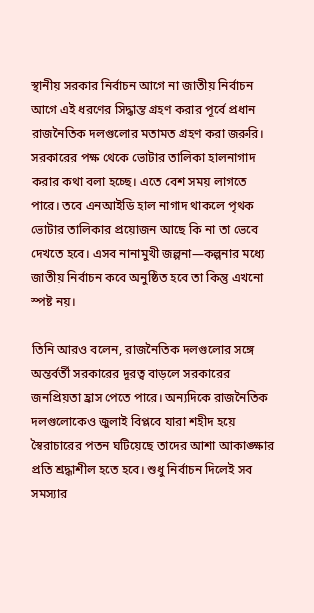স্থানীয় সরকার নির্বাচন আগে না জাতীয় নির্বাচন আগে এই ধরণের সিদ্ধান্ত গ্রহণ করার পূর্বে প্রধান রাজনৈতিক দলগুলোর মতামত গ্রহণ করা জরুরি। সরকারের পক্ষ থেকে ভোটার তালিকা হালনাগাদ করার কথা বলা হচ্ছে। এতে বেশ সময় লাগতে পারে। তবে এনআইডি হাল নাগাদ থাকলে পৃথক ভোটার তালিকার প্রয়োজন আছে কি না তা ভেবে দেখতে হবে। এসব নানামুখী জল্পনা—কল্পনার মধ্যে জাতীয় নির্বাচন কবে অনুষ্ঠিত হবে তা কিন্তু এখনো স্পষ্ট নয়।

তিনি আরও বলেন, রাজনৈতিক দলগুলোর সঙ্গে অন্তর্বর্তী সরকারের দূরত্ব বাড়লে সরকারের জনপ্রিয়তা হ্রাস পেতে পারে। অন্যদিকে রাজনৈতিক দলগুলোকেও জুলাই বিপ্লবে যারা শহীদ হয়ে স্বৈরাচারের পতন ঘটিয়েছে তাদের আশা আকাঙ্ক্ষার প্রতি শ্রদ্ধাশীল হতে হবে। শুধু নির্বাচন দিলেই সব সমস্যার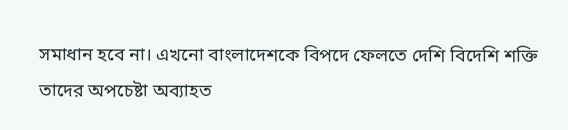সমাধান হবে না। এখনো বাংলাদেশকে বিপদে ফেলতে দেশি বিদেশি শক্তি তাদের অপচেষ্টা অব্যাহত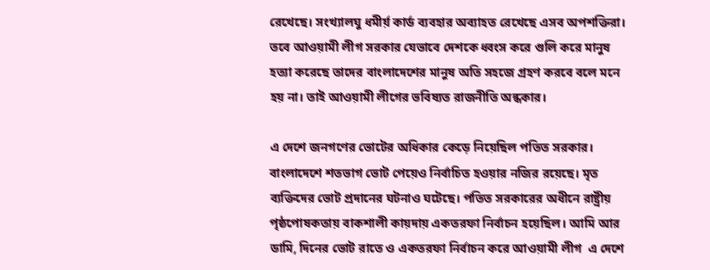রেখেছে। সংখ্যালঘু ধমীর্য় কার্ড ব্যবহার অব্যাহত রেখেছে এসব অপশক্তিরা। তবে আওয়ামী লীগ সরকার যেভাবে দেশকে ধ্বংস করে গুলি করে মানুষ হত্যা করেছে তাদের বাংলাদেশের মানুষ অতি সহজে গ্রহণ করবে বলে মনে হয় না। তাই আওয়ামী লীগের ভবিষ্যত রাজনীতি অন্ধকার।

এ দেশে জনগণের ভোটের অধিকার কেড়ে নিয়েছিল পতিত সরকার। বাংলাদেশে শতভাগ ভোট পেয়েও নির্বাচিত হওয়ার নজির রয়েছে। মৃত ব্যক্তিদের ভোট প্রদানের ঘটনাও ঘটেছে। পতিত সরকারের অধীনে রাষ্ট্রীয় পৃষ্ঠপোষকতায় বাকশালী কায়দায় একতরফা নির্বাচন হয়েছিল। আমি আর ডামি, দিনের ভোট রাতে ও একতরফা নির্বাচন করে আওয়ামী লীগ  এ দেশে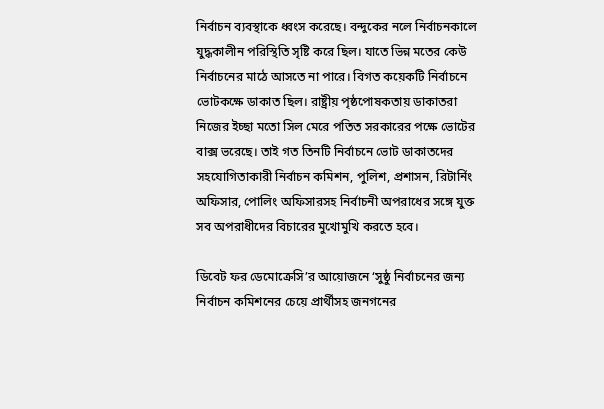নির্বাচন ব্যবস্থাকে ধ্বংস করেছে। বন্দুকের নলে নির্বাচনকালে যুদ্ধকালীন পরিস্থিতি সৃষ্টি করে ছিল। যাতে ভিন্ন মতের কেউ নির্বাচনের মাঠে আসতে না পারে। বিগত কয়েকটি নির্বাচনে ভোটকক্ষে ডাকাত ছিল। রাষ্ট্রীয় পৃষ্ঠপোষকতায় ডাকাতরা নিজের ইচ্ছা মতো সিল মেরে পতিত সরকারের পক্ষে ভোটের বাক্স ভরেছে। তাই গত তিনটি নির্বাচনে ভোট ডাকাতদের সহযোগিতাকারী নির্বাচন কমিশন, পুলিশ, প্রশাসন, রিটার্নিং অফিসার, পোলিং অফিসারসহ নির্বাচনী অপরাধের সঙ্গে যুক্ত সব অপরাধীদের বিচারের মুখোমুখি করতে হবে।

ডিবেট ফর ডেমোক্রেসি’র আয়োজনে ‘সুষ্ঠু নির্বাচনের জন্য নির্বাচন কমিশনের চেয়ে প্রার্থীসহ জনগনের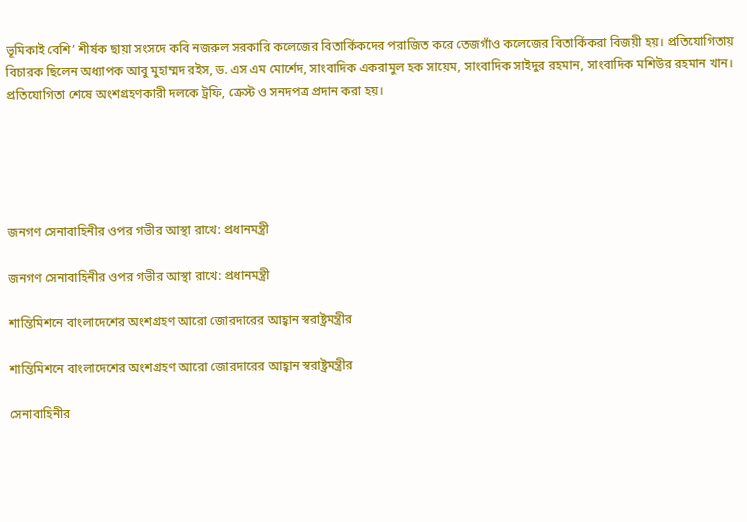ভূমিকাই বেশি’ শীর্ষক ছায়া সংসদে কবি নজরুল সরকারি কলেজের বিতার্কিকদের পরাজিত করে তেজগাঁও কলেজের বিতার্কিকরা বিজয়ী হয়। প্রতিযোগিতায় বিচারক ছিলেন অধ্যাপক আবু মুহাম্মদ রইস, ড. এস এম মোর্শেদ, সাংবাদিক একরামুল হক সায়েম, সাংবাদিক সাইদুর রহমান, সাংবাদিক মশিউর রহমান খান। প্রতিযোগিতা শেষে অংশগ্রহণকারী দলকে ট্রফি, ক্রেস্ট ও সনদপত্র প্রদান করা হয়।





জনগণ সেনাবাহিনীর ওপর গভীর আস্থা রাখে: প্রধানমন্ত্রী

জনগণ সেনাবাহিনীর ওপর গভীর আস্থা রাখে: প্রধানমন্ত্রী

শান্তিমিশনে বাংলাদেশের অংশগ্রহণ আরো জোরদারের আহ্বান স্বরাষ্ট্রমন্ত্রীর

শান্তিমিশনে বাংলাদেশের অংশগ্রহণ আরো জোরদারের আহ্বান স্বরাষ্ট্রমন্ত্রীর

সেনাবাহিনীর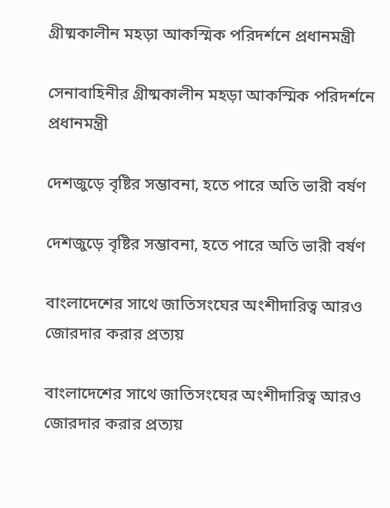গ্রীষ্মকালীন মহড়া আকস্মিক পরিদর্শনে প্রধানমন্ত্রী

সেনাবাহিনীর গ্রীষ্মকালীন মহড়া আকস্মিক পরিদর্শনে প্রধানমন্ত্রী

দেশজুড়ে বৃষ্টির সম্ভাবনা, হতে পারে অতি ভারী বর্ষণ

দেশজুড়ে বৃষ্টির সম্ভাবনা, হতে পারে অতি ভারী বর্ষণ

বাংলাদেশের সাথে জাতিসংঘের অংশীদারিত্ব আরও জোরদার করার প্রত্যয়

বাংলাদেশের সাথে জাতিসংঘের অংশীদারিত্ব আরও জোরদার করার প্রত্যয়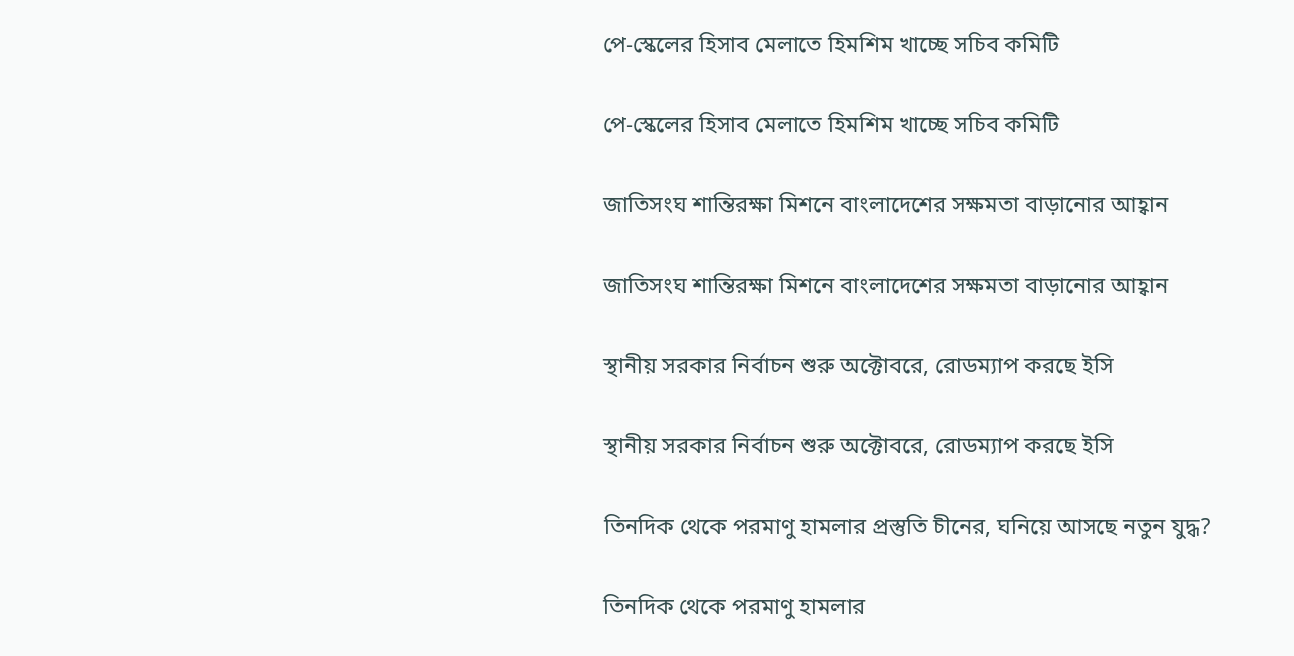পে-স্কেলের হিসাব মেলাতে হিমশিম খাচ্ছে সচিব কমিটি

পে-স্কেলের হিসাব মেলাতে হিমশিম খাচ্ছে সচিব কমিটি

জাতিসংঘ শান্তিরক্ষা মিশনে বাংলাদেশের সক্ষমতা বাড়ানোর আহ্বান

জাতিসংঘ শান্তিরক্ষা মিশনে বাংলাদেশের সক্ষমতা বাড়ানোর আহ্বান

স্থানীয় সরকার নির্বাচন শুরু অক্টোবরে, রোডম্যাপ করছে ইসি

স্থানীয় সরকার নির্বাচন শুরু অক্টোবরে, রোডম্যাপ করছে ইসি

তিনদিক থেকে পরমাণু হামলার প্রস্তুতি চীনের, ঘনিয়ে আসছে নতুন যুদ্ধ?

তিনদিক থেকে পরমাণু হামলার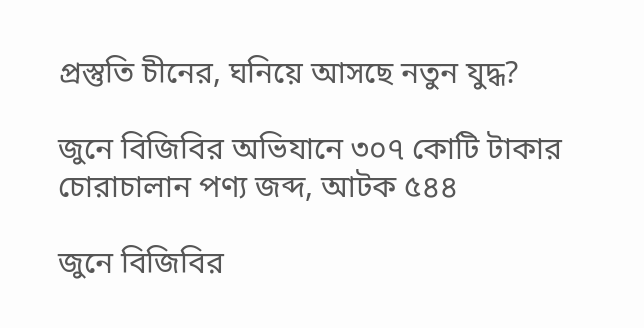প্রস্তুতি চীনের, ঘনিয়ে আসছে নতুন যুদ্ধ?

জুনে বিজিবির অভিযানে ৩০৭ কোটি টাকার চোরাচালান পণ্য জব্দ, আটক ৫৪৪

জুনে বিজিবির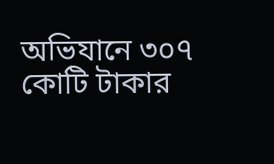অভিযানে ৩০৭ কোটি টাকার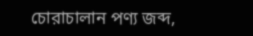চোরাচালান পণ্য জব্দ,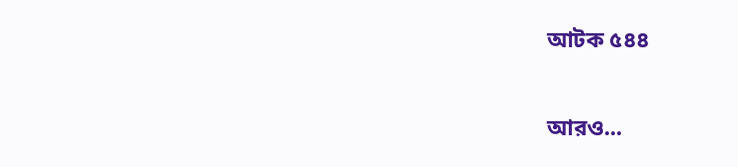আটক ৫৪৪

আরও...